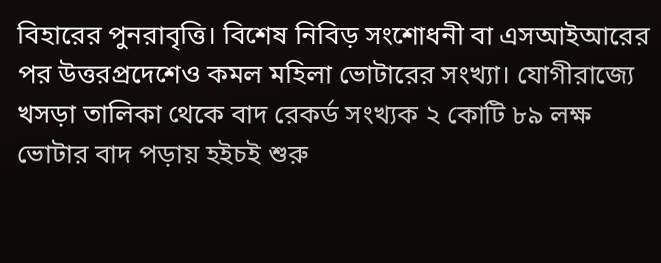বিহারের পুনরাবৃত্তি। বিশেষ নিবিড় সংশোধনী বা এসআইআরের পর উত্তরপ্রদেশেও কমল মহিলা ভোটারের সংখ্যা। যোগীরাজ্যে খসড়া তালিকা থেকে বাদ রেকর্ড সংখ্যক ২ কোটি ৮৯ লক্ষ ভোটার বাদ পড়ায় হইচই শুরু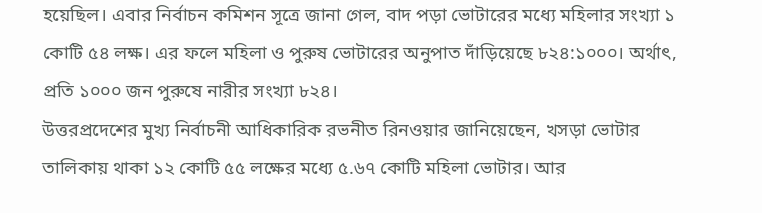হয়েছিল। এবার নির্বাচন কমিশন সূত্রে জানা গেল, বাদ পড়া ভোটারের মধ্যে মহিলার সংখ্যা ১ কোটি ৫৪ লক্ষ। এর ফলে মহিলা ও পুরুষ ভোটারের অনুপাত দাঁড়িয়েছে ৮২৪:১০০০। অর্থাৎ, প্রতি ১০০০ জন পুরুষে নারীর সংখ্যা ৮২৪।
উত্তরপ্রদেশের মুখ্য নির্বাচনী আধিকারিক রভনীত রিনওয়ার জানিয়েছেন, খসড়া ভোটার তালিকায় থাকা ১২ কোটি ৫৫ লক্ষের মধ্যে ৫.৬৭ কোটি মহিলা ভোটার। আর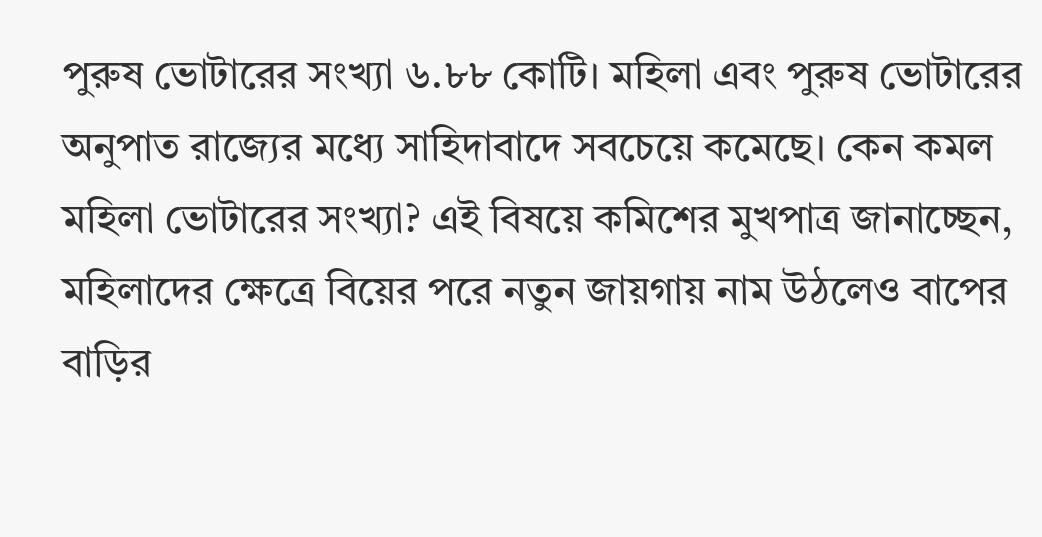পুরুষ ভোটারের সংখ্যা ৬.৮৮ কোটি। মহিলা এবং পুরুষ ভোটারের অনুপাত রাজ্যের মধ্যে সাহিদাবাদে সবচেয়ে কমেছে। কেন কমল মহিলা ভোটারের সংখ্যা? এই বিষয়ে কমিশের মুখপাত্র জানাচ্ছেন, মহিলাদের ক্ষেত্রে বিয়ের পরে নতুন জায়গায় নাম উঠলেও বাপের বাড়ির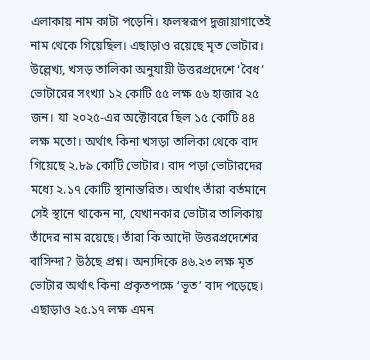এলাকায় নাম কাটা পড়েনি। ফলস্বরূপ দুজায়াগাতেই নাম থেকে গিয়েছিল। এছাড়াও রয়েছে মৃত ভোটার।
উল্লেখ্য, খসড় তালিকা অনুযায়ী উত্তরপ্রদেশে ‘বৈধ’ ভোটারের সংখ্যা ১২ কোটি ৫৫ লক্ষ ৫৬ হাজার ২৫ জন। যা ২০২৫-এর অক্টোবরে ছিল ১৫ কোটি ৪৪ লক্ষ মতো। অর্থাৎ কিনা খসড়া তালিকা থেকে বাদ গিয়েছে ২.৮৯ কোটি ভোটার। বাদ পড়া ভোটারদের মধ্যে ২.১৭ কোটি স্থানান্তরিত। অর্থাৎ তাঁরা বর্তমানে সেই স্থানে থাকেন না, যেখানকার ভোটার তালিকায় তাঁদের নাম রয়েছে। তাঁরা কি আদৌ উত্তরপ্রদেশের বাসিন্দা? উঠছে প্রশ্ন। অন্যদিকে ৪৬.২৩ লক্ষ মৃত ভোটার অর্থাৎ কিনা প্রকৃতপক্ষে ‘ভূত’ বাদ পড়েছে। এছাড়াও ২৫.১৭ লক্ষ এমন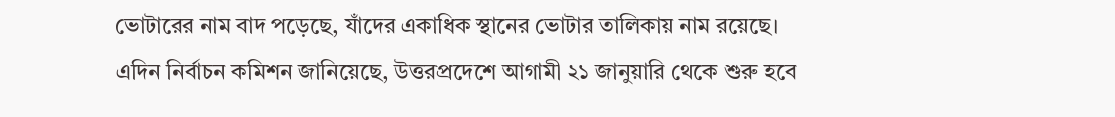ভোটারের নাম বাদ পড়েছে, যাঁদের একাধিক স্থানের ভোটার তালিকায় নাম রয়েছে।
এদিন নির্বাচন কমিশন জানিয়েছে, উত্তরপ্রদেশে আগামী ২১ জানুয়ারি থেকে শুরু হবে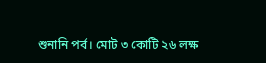শুনানি পর্ব। মোট ৩ কোটি ২৬ লক্ষ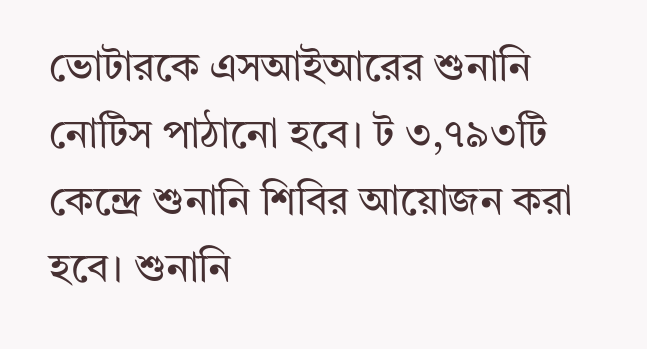ভোটারকে এসআইআরের শুনানি নোটিস পাঠানো হবে। ট ৩,৭৯৩টি কেন্দ্রে শুনানি শিবির আয়োজন করা হবে। শুনানি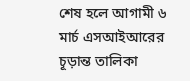শেষ হলে আগামী ৬ মার্চ এসআইআরের চূড়ান্ত তালিকা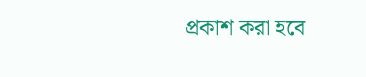প্রকাশ করা হবে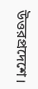উত্তরপ্রদেশে।